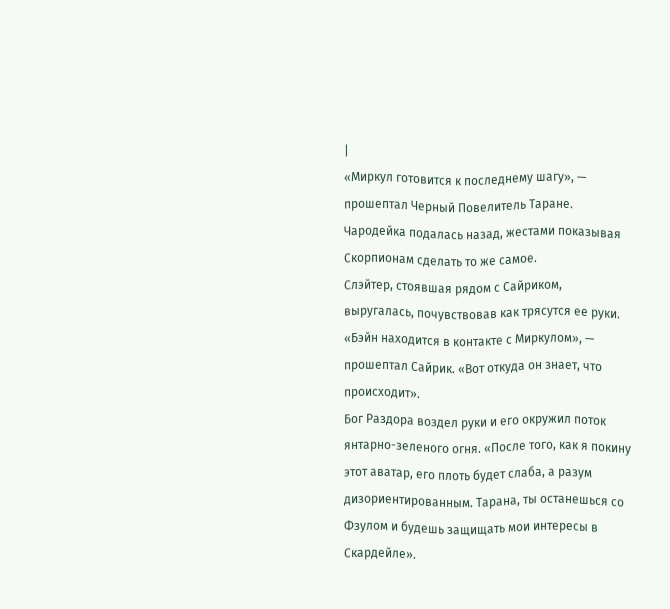|
«Миркул готовится к последнему шагу», — прошептал Черный Повелитель Таране. Чародейка подалась назад, жестами показывая Скорпионам сделать то же самое.
Слэйтер, стоявшая рядом с Сайриком, выругалась, почувствовав как трясутся ее руки. «Бэйн находится в контакте с Миркулом», — прошептал Сайрик. «Вот откуда он знает, что происходит».
Бог Раздора воздел руки и его окружил поток янтарно-зеленого огня. «После того, как я покину этот аватар, его плоть будет слаба, а разум дизориентированным. Тарана, ты останешься со Фзулом и будешь защищать мои интересы в Скардейле».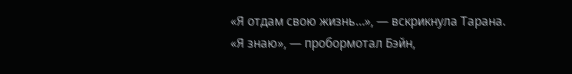«Я отдам свою жизнь…», — вскрикнула Тарана.
«Я знаю», — пробормотал Бэйн,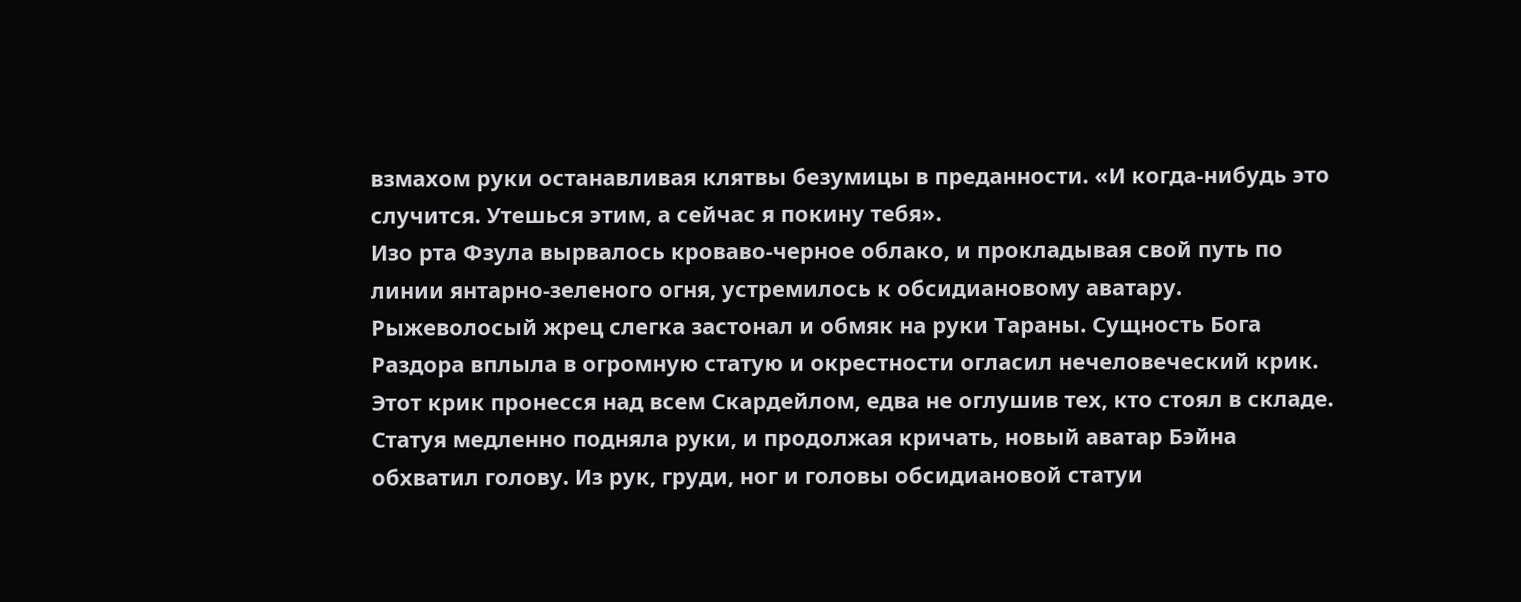взмахом руки останавливая клятвы безумицы в преданности. «И когда-нибудь это случится. Утешься этим, а сейчас я покину тебя».
Изо рта Фзула вырвалось кроваво-черное облако, и прокладывая свой путь по линии янтарно-зеленого огня, устремилось к обсидиановому аватару. Рыжеволосый жрец слегка застонал и обмяк на руки Тараны. Сущность Бога Раздора вплыла в огромную статую и окрестности огласил нечеловеческий крик. Этот крик пронесся над всем Скардейлом, едва не оглушив тех, кто стоял в складе.
Статуя медленно подняла руки, и продолжая кричать, новый аватар Бэйна обхватил голову. Из рук, груди, ног и головы обсидиановой статуи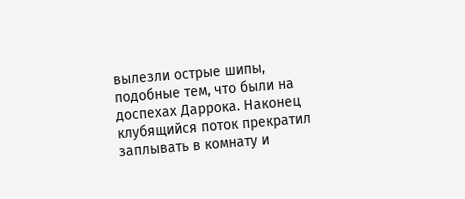вылезли острые шипы, подобные тем, что были на доспехах Даррока. Наконец клубящийся поток прекратил заплывать в комнату и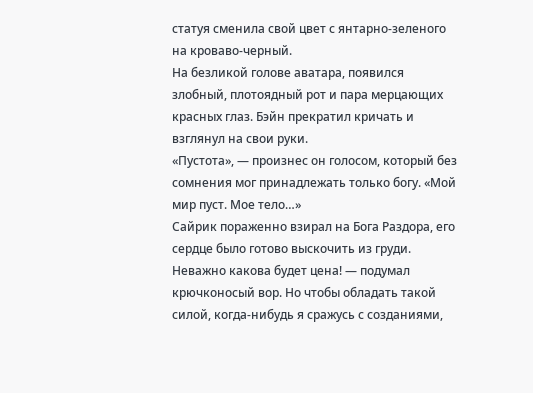статуя сменила свой цвет с янтарно-зеленого на кроваво-черный.
На безликой голове аватара, появился злобный, плотоядный рот и пара мерцающих красных глаз. Бэйн прекратил кричать и взглянул на свои руки.
«Пустота», — произнес он голосом, который без сомнения мог принадлежать только богу. «Мой мир пуст. Мое тело…»
Сайрик пораженно взирал на Бога Раздора, его сердце было готово выскочить из груди. Неважно какова будет цена! — подумал крючконосый вор. Но чтобы обладать такой силой, когда-нибудь я сражусь с созданиями,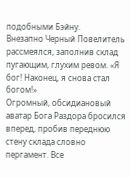подобными Бэйну.
Внезапно Черный Повелитель рассмеялся, заполнив склад пугающим, глухим ревом. «Я бог! Наконец, я снова стал богом!»
Огромный, обсидиановый аватар Бога Раздора бросился вперед, пробив переднюю стену склада словно пергамент. Все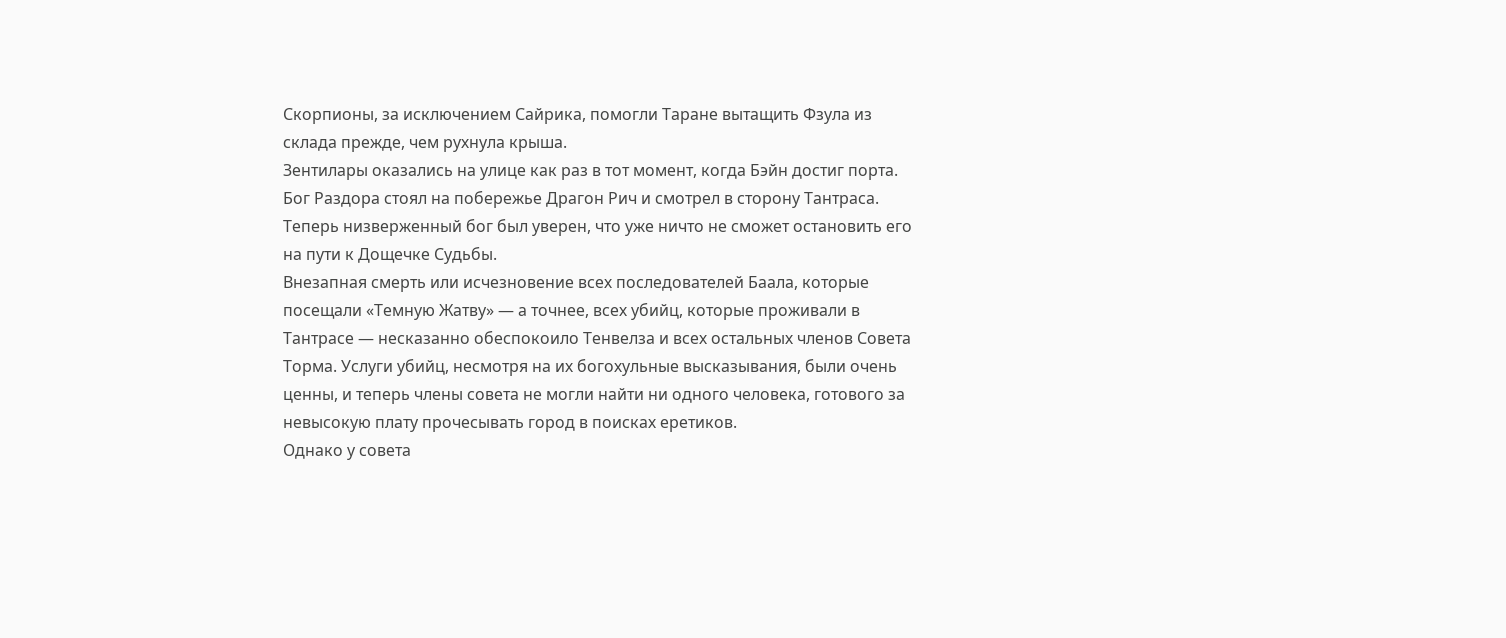Скорпионы, за исключением Сайрика, помогли Таране вытащить Фзула из склада прежде, чем рухнула крыша.
Зентилары оказались на улице как раз в тот момент, когда Бэйн достиг порта. Бог Раздора стоял на побережье Драгон Рич и смотрел в сторону Тантраса. Теперь низверженный бог был уверен, что уже ничто не сможет остановить его на пути к Дощечке Судьбы.
Внезапная смерть или исчезновение всех последователей Баала, которые посещали «Темную Жатву» — а точнее, всех убийц, которые проживали в Тантрасе — несказанно обеспокоило Тенвелза и всех остальных членов Совета Торма. Услуги убийц, несмотря на их богохульные высказывания, были очень ценны, и теперь члены совета не могли найти ни одного человека, готового за невысокую плату прочесывать город в поисках еретиков.
Однако у совета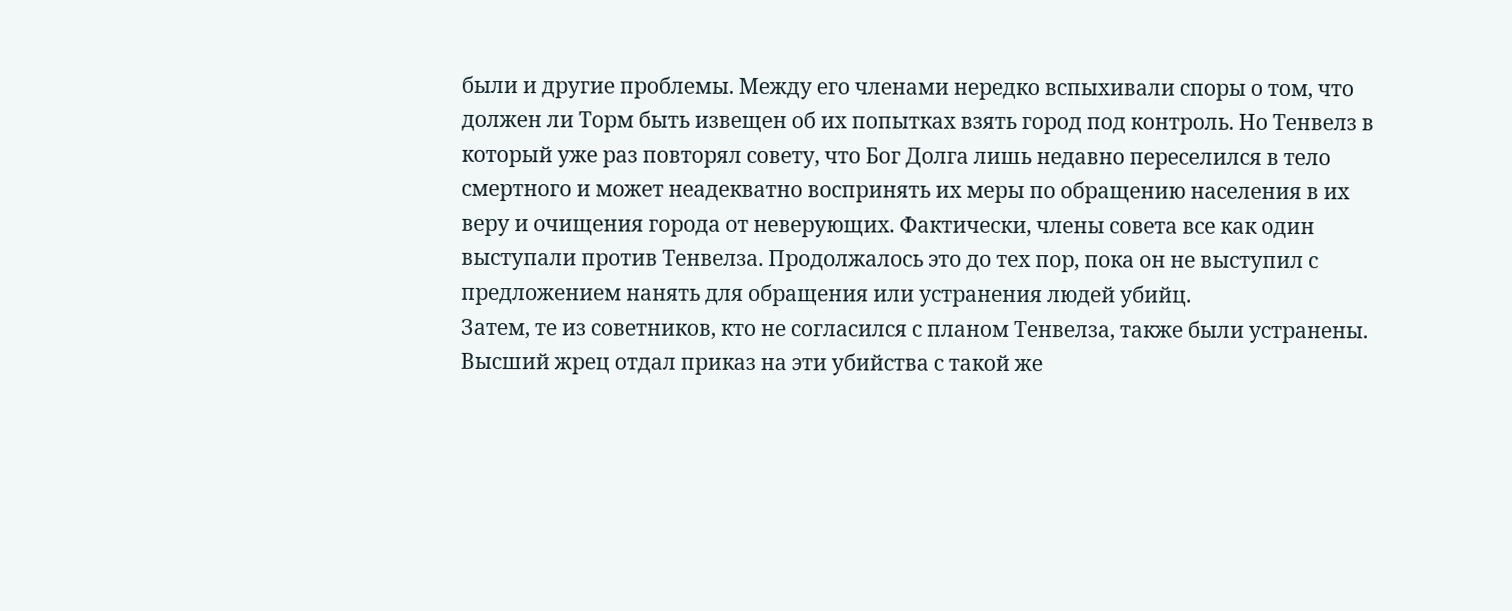были и другие проблемы. Между его членами нередко вспыхивали споры о том, что должен ли Торм быть извещен об их попытках взять город под контроль. Но Тенвелз в который уже раз повторял совету, что Бог Долга лишь недавно переселился в тело смертного и может неадекватно воспринять их меры по обращению населения в их веру и очищения города от неверующих. Фактически, члены совета все как один выступали против Тенвелза. Продолжалось это до тех пор, пока он не выступил с предложением нанять для обращения или устранения людей убийц.
Затем, те из советников, кто не согласился с планом Тенвелза, также были устранены. Высший жрец отдал приказ на эти убийства с такой же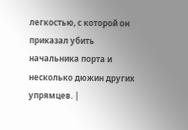легкостью, с которой он приказал убить начальника порта и несколько дюжин других упрямцев. |